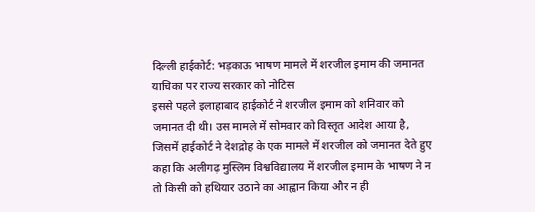दिल्ली हाईकोर्ट: भड़काऊ भाषण मामले में शरजील इमाम की जमानत याचिका पर राज्य सरकार को नोटिस
इससे पहले इलाहाबाद हाईकोर्ट ने शरजील इमाम को शनिवार को जमानत दी थी। उस मामले में सोमवार को विस्तृत आदेश आया है, जिसमें हाईकोर्ट ने देशद्रोह के एक मामले में शरजील को जमानत देते हुए कहा कि अलीगढ़ मुस्लिम विश्वविद्यालय में शरजील इमाम के भाषण ने न तो किसी को हथियार उठाने का आह्वान किया और न ही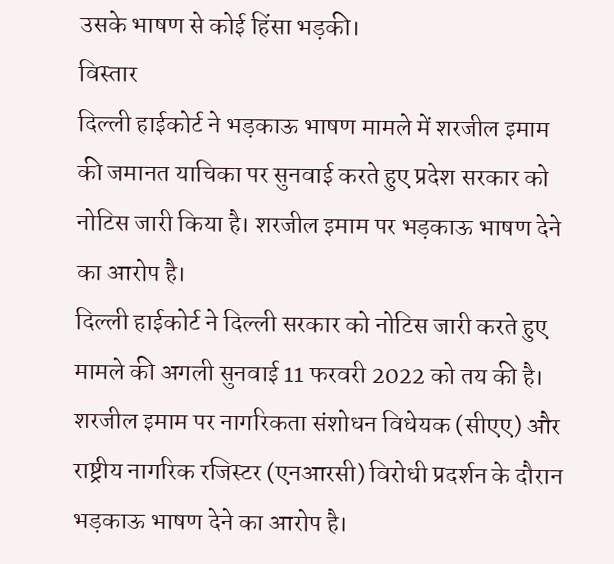उसके भाषण से कोई हिंसा भड़की।
विस्तार
दिल्ली हाईकोर्ट ने भड़काऊ भाषण मामले में शरजील इमाम की जमानत याचिका पर सुनवाई करते हुए प्रदेश सरकार को नोटिस जारी किया है। शरजील इमाम पर भड़काऊ भाषण देने का आरोप है।
दिल्ली हाईकोर्ट ने दिल्ली सरकार को नोटिस जारी करते हुए मामले की अगली सुनवाई 11 फरवरी 2022 को तय की है। शरजील इमाम पर नागरिकता संशोधन विधेयक (सीएए) और राष्ट्रीय नागरिक रजिस्टर (एनआरसी) विरोधी प्रदर्शन के दौरान भड़काऊ भाषण देने का आरोप है।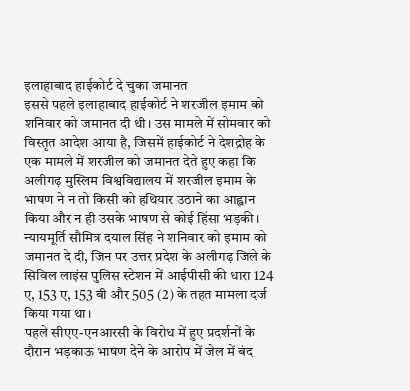इलाहाबाद हाईकोर्ट दे चुका जमानत
इससे पहले इलाहाबाद हाईकोर्ट ने शरजील इमाम को शनिवार को जमानत दी थी। उस मामले में सोमवार को विस्तृत आदेश आया है, जिसमें हाईकोर्ट ने देशद्रोह के एक मामले में शरजील को जमानत देते हुए कहा कि अलीगढ़ मुस्लिम विश्वविद्यालय में शरजील इमाम के भाषण ने न तो किसी को हथियार उठाने का आह्वान किया और न ही उसके भाषण से कोई हिंसा भड़की। न्यायमूर्ति सौमित्र दयाल सिंह ने शनिवार को इमाम को जमानत दे दी, जिन पर उत्तर प्रदेश के अलीगढ़ जिले के सिविल लाइंस पुलिस स्टेशन में आईपीसी की धारा 124 ए, 153 ए, 153 बी और 505 (2) के तहत मामला दर्ज किया गया था।
पहले सीएए-एनआरसी के विरोध में हुए प्रदर्शनों के दौरान भड़काऊ भाषण देने के आरोप में जेल में बंद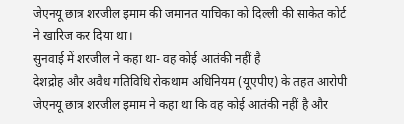जेएनयू छात्र शरजील इमाम की जमानत याचिका को दिल्ली की साकेत कोर्ट ने खारिज कर दिया था।
सुनवाई में शरजील ने कहा था- वह कोई आतंकी नहीं है
देशद्रोह और अवैध गतिविधि रोकथाम अधिनियम (यूएपीए) के तहत आरोपी जेएनयू छात्र शरजील इमाम ने कहा था कि वह कोई आतंकी नहीं है और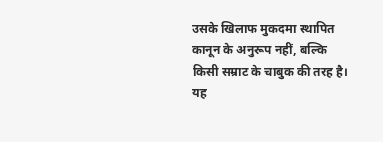उसके खिलाफ मुकदमा स्थापित कानून के अनुरूप नहीं, बल्कि किसी सम्राट के चाबुक की तरह है। यह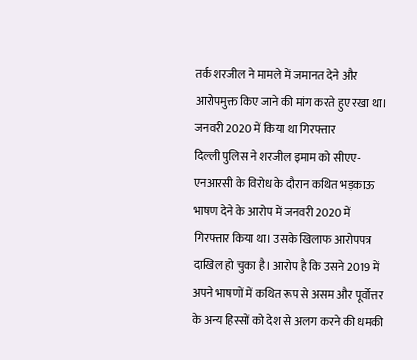तर्क शरजील ने मामले में जमानत देने और आरोपमुक्त किए जाने की मांग करते हुए रखा था।
जनवरी 2020 में किया था गिरफ्तार
दिल्ली पुलिस ने शरजील इमाम को सीएए-एनआरसी के विरोध के दौरान कथित भड़काऊ भाषण देने के आरोप में जनवरी 2020 में गिरफ्तार किया था। उसके खिलाफ आरोपपत्र दाखिल हो चुका है। आरोप है कि उसने 2019 में अपने भाषणों में कथित रूप से असम और पूर्वोत्तर के अन्य हिस्सों को देश से अलग करने की धमकी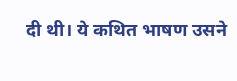दी थी। ये कथित भाषण उसने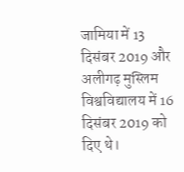जामिया में 13 दिसंबर 2019 और अलीगढ़ मुस्लिम विश्वविद्यालय में 16 दिसंबर 2019 को दिए थे।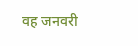वह जनवरी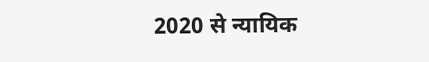2020 से न्यायिक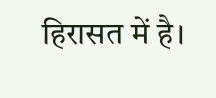हिरासत में है।